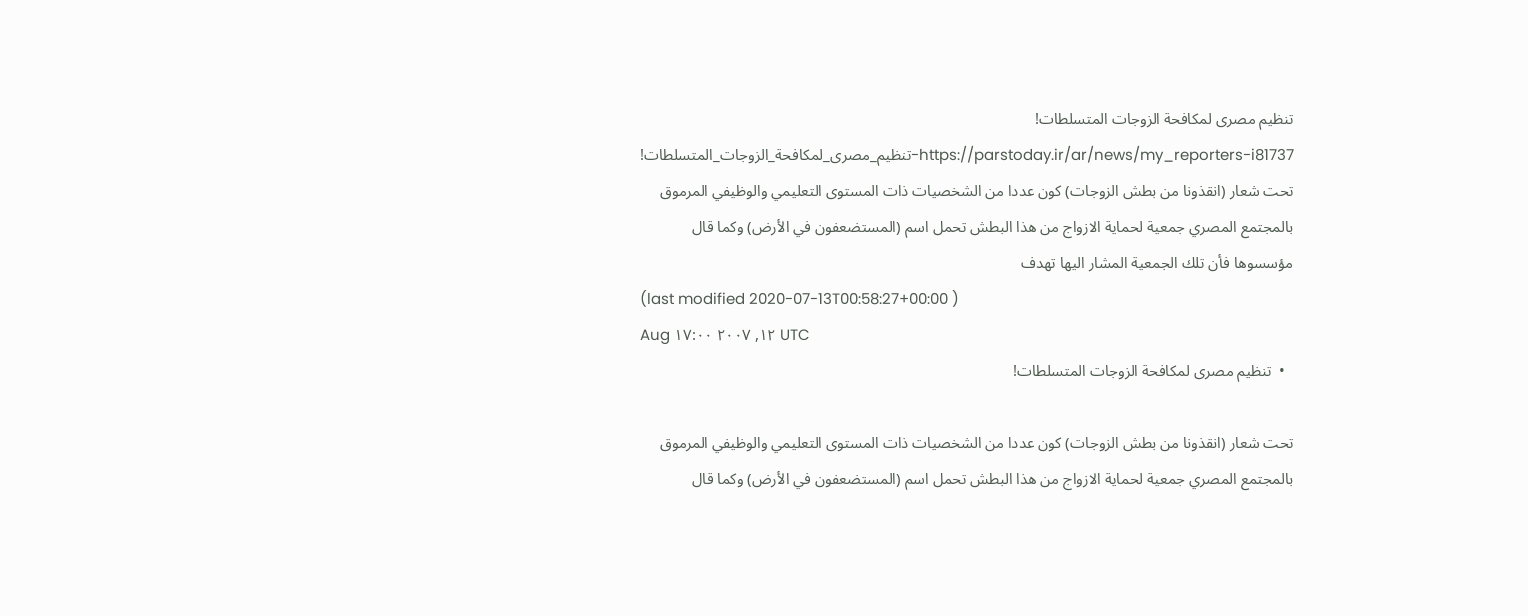تنظيم مصرى لمكافحة الزوجات المتسلطات!
https://parstoday.ir/ar/news/my_reporters-i81737-تنظيم_مصرى_لمكافحة_الزوجات_المتسلطات!
تحت شعار (انقذونا من بطش الزوجات) كون عددا من الشخصيات ذات المستوى التعليمي والوظيفي المرموق بالمجتمع المصري جمعية لحماية الازواج من هذا البطش تحمل اسم (المستضعفون في الأرض) وكما قال مؤسسوها فأن تلك الجمعية المشار اليها تهدف
(last modified 2020-07-13T00:58:27+00:00 )
Aug ١٢, ٢٠٠٧ ١٧:٠٠ UTC
  •  تنظيم مصرى لمكافحة الزوجات المتسلطات!

تحت شعار (انقذونا من بطش الزوجات) كون عددا من الشخصيات ذات المستوى التعليمي والوظيفي المرموق بالمجتمع المصري جمعية لحماية الازواج من هذا البطش تحمل اسم (المستضعفون في الأرض) وكما قال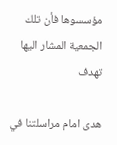مؤسسوها فأن تلك الجمعية المشار اليها تهدف

هدى امام مراسلتنا في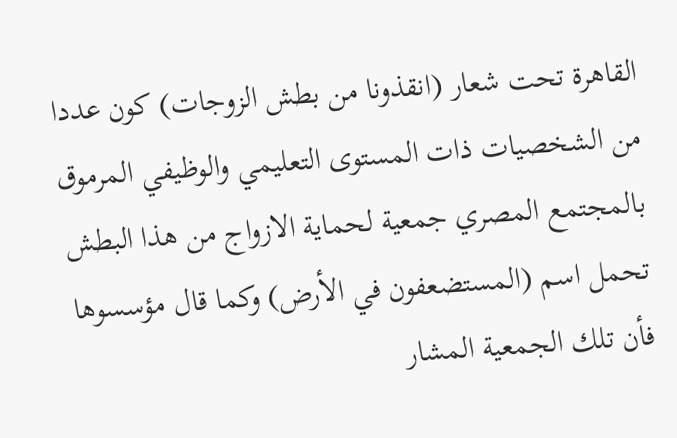القاهرة تحت شعار (انقذونا من بطش الزوجات) كون عددا من الشخصيات ذات المستوى التعليمي والوظيفي المرموق بالمجتمع المصري جمعية لحماية الازواج من هذا البطش تحمل اسم (المستضعفون في الأرض) وكما قال مؤسسوها فأن تلك الجمعية المشار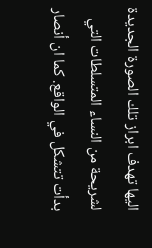اليها تهدف ابراز تلك الصورة الجديدة لشريحة من النساء المتسلطات التي بدأت تتشكل في الواقع. كما ان أنصار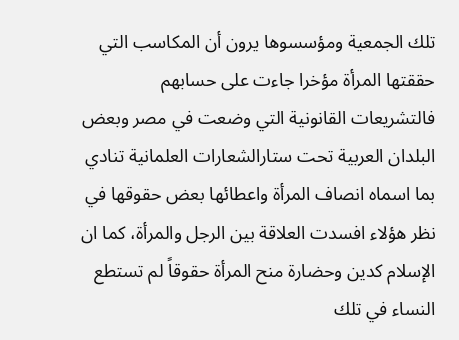تلك الجمعية ومؤسسوها يرون أن المكاسب التي حققتها المرأة مؤخرا جاءت على حسابهم فالتشريعات القانونية التي وضعت في مصر وبعض البلدان العربية تحت ستارالشعارات العلمانية تنادي بما اسماه انصاف المرأة واعطائها بعض حقوقها في نظر هؤلاء افسدت العلاقة بين الرجل والمرأة، كما ان الإسلام كدين وحضارة منح المرأة حقوقاً لم تستطع النساء في تلك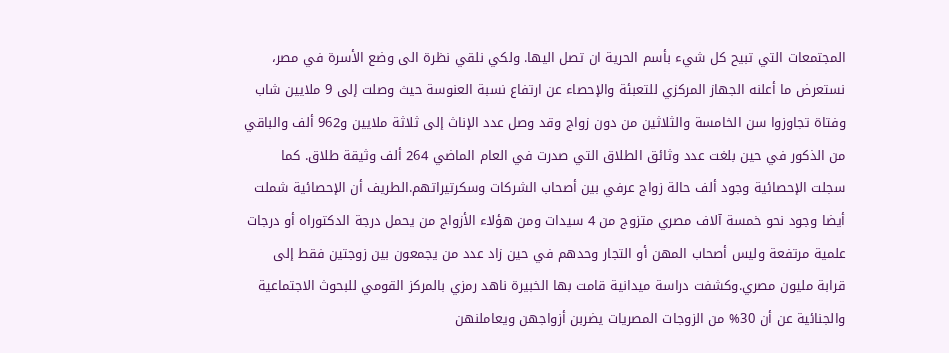المجتمعات التي تبيح كل شيء بأسم الحرية ان تصل اليها. ولكي نلقي نظرة الى وضع الأسرة في مصر، نستعرض ما أعلنه الجهاز المركزي للتعبئة والإحصاء عن ارتفاع نسبة العنوسة حيث وصلت إلى 9 ملايين شاب وفتاة تجاوزوا سن الخامسة والثلاثين من دون زواج وقد وصل عدد الإناث إلى ثلاثة ملايين و962 ألف والباقي من الذكور في حين بلغت عدد وثائق الطلاق التي صدرت في العام الماضي 264 ألف وثيقة طلاق. كما سجلت الإحصائية وجود ألف حالة زواج عرفي بين أصحاب الشركات وسكرتيراتهم.الطريف أن الإحصائية شملت أيضا وجود نحو خمسة آلاف مصري متزوج من 4 سيدات ومن هؤلاء الأزواج من يحمل درجة الدكتوراه أو درجات علمية مرتفعة وليس أصحاب المهن أو التجار وحدهم في حين زاد عدد من يجمعون بين زوجتين فقط إلى قرابة مليون مصري.وكشفت دراسة ميدانية قامت بها الخبيرة ناهد رمزي بالمركز القومي للبحوث الاجتماعية والجنائية عن أن 30% من الزوجات المصريات يضربن أزواجهن ويعاملنهن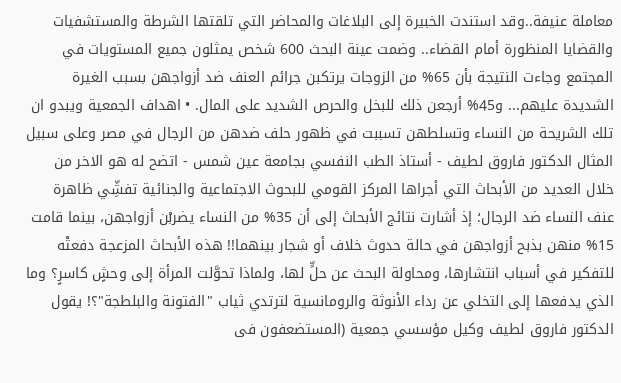معاملة عنيفة..وقد استندت الخبيرة إلى البلاغات والمحاضر التي تلقتها الشرطة والمستشفيات والقضايا المنظورة أمام القضاء.. وضمت عينة البحث 600 شخص يمثلون جميع المستويات في المجتمع وجاءت النتيجة بأن 65% من الزوجات يرتكبن جرائم العنف ضد أزواجهن بسبب الغيرة الشديدة عليهم... و45% أرجعن ذلك للبخل والحرص الشديد على المال. • اهداف الجمعية ويبدو ان تلك الشريحة من النساء وتسلطهن تسببت في ظهور حلف ضدهن من الرجال في مصر وعلى سبيل المثال الدكتور فاروق لطيف - أستاذ الطب النفسي بجامعة عين شمس - اتضح له هو الاخر من خلال العديد من الأبحاث التي أجراها المركز القومي للبحوث الاجتماعية والجنائية تفشِّي ظاهرة عنف النساء ضد الرجال؛ إذ أشارت نتائج الأبحاث إلى أن 35% من النساء يضربْن أزواجهن، بينما قامت 15% منهن بذبح أزواجهن في حالة حدوث خلاف أو شجار بينهما!! هذه الأبحاث المزعجة دفعتْه للتفكير في أسباب انتشارها، ومحاولة البحث عن حلٍّ لها، ولماذا تحوَّلت المرأة إلى وحشٍ كاسرٍ؟ وما الذي يدفعها إلى التخلي عن رداء الأنوثة والرومانسية لترتدي ثياب "الفتونة والبلطجة"؟! يقول الدكتور فاروق لطيف وكيل مؤسسي جمعية (المستضعفون فى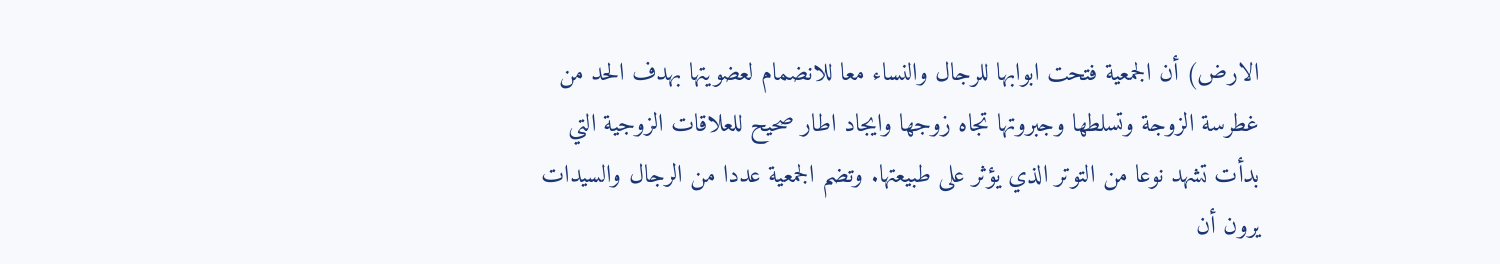الارض) أن الجمعية فتحت ابوابها للرجال والنساء معا للانضمام لعضويتها بهدف الحد من غطرسة الزوجة وتسلطها وجبروتها تجاه زوجها وايجاد اطار صحيح للعلاقات الزوجية التي بدأت تشهد نوعا من التوتر الذي يؤثر على طبيعتها. وتضم الجمعية عددا من الرجال والسيدات يرون أن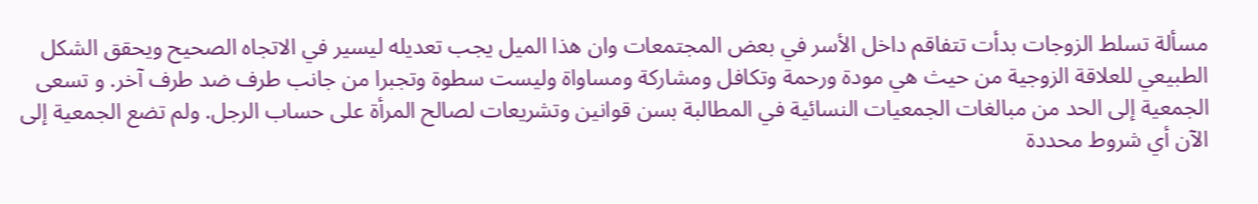مسألة تسلط الزوجات بدأت تتفاقم داخل الأسر في بعض المجتمعات وان هذا الميل يجب تعديله ليسير في الاتجاه الصحيح ويحقق الشكل الطبيعي للعلاقة الزوجية من حيث هي مودة ورحمة وتكافل ومشاركة ومساواة وليست سطوة وتجبرا من جانب طرف ضد طرف آخر. و تسعى الجمعية إلى الحد من مبالغات الجمعيات النسائية في المطالبة بسن قوانين وتشريعات لصالح المرأة على حساب الرجل. ولم تضع الجمعية إلى الآن أي شروط محددة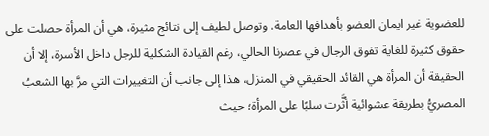للعضوية غير ايمان العضو بأهدافها العامة. وتوصل لطيف إلى نتائج مثيرة، هي أن المرأة حصلت على حقوق كثيرة للغاية تفوق الرجال في عصرنا الحالي، رغم القيادة الشكلية للرجل داخل الأسرة، إلا أن الحقيقة أن المرأة هي القائد الحقيقي في المنزل، هذا إلى جانب أن التغييرات التي مرَّ بها الشعبُ المصريُّ بطريقة عشوائية أثَّرت سلبًا على المرأة؛ حيث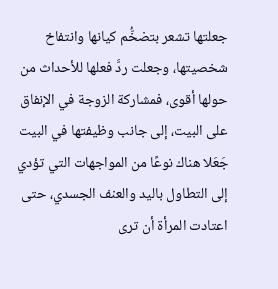جعلتها تشعر بتضخُّم كيانها وانتفاخ شخصيتها، وجعلت ردَّ فعلها للأحداث من حولها أقوى، فمشاركة الزوجة في الإنفاق على البيت، إلى جانب وظيفتها في البيت جَعَلا هناك نوعًا من المواجهات التي تؤدي إلى التطاول باليد والعنف الجسدي، حتى اعتادت المرأة أن ترى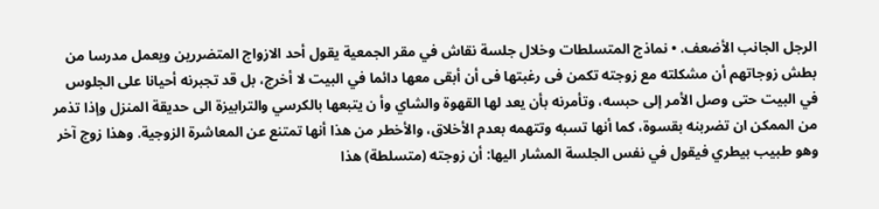الرجل الجانب الأضعف. • نماذج المتسلطات وخلال جلسة نقاش في مقر الجمعية يقول أحد الازواج المتضررين ويعمل مدرسا من بطش زوجاتهم أن مشكلته مع زوجته تكمن فى رغبتها فى أن أبقى معها دائما في البيت لا أخرج، بل قد تجبرنه أحيانا على الجلوس في البيت حتى وصل الأمر إلى حبسه، وتأمرنه بأن يعد لها القهوة والشاي وأ ن يتبعها بالكرسي والترابيزة الى حديقة المنزل وإذا تذمر من الممكن ان تضربنه بقسوة، كما أنها تسبه وتتهمه بعدم الأخلاق، والأخطر من هذا أنها تمتنع عن المعاشرة الزوجية. وهذا زوج آخر وهو طبيب بيطري فيقول في نفس الجلسة المشار اليها: أن زوجته (متسلطة) هذا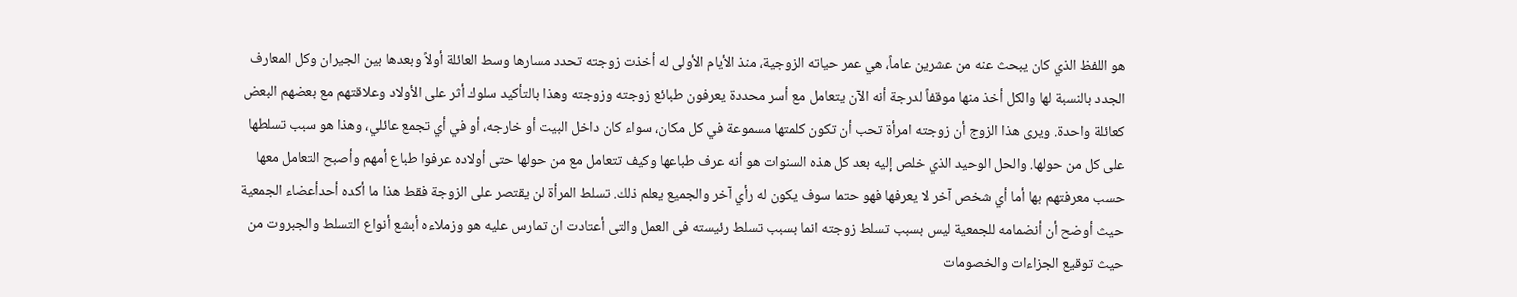هو اللفظ الذي كان يبحث عنه من عشرين عاماً، هي عمر حياته الزوجية، منذ الأيام الأولى له أخذت زوجته تحدد مسارها وسط العائلة أولاً وبعدها بين الجيران وكل المعارف الجدد بالنسبة لها والكل أخذ منها موقفاً لدرجة أنه الآن يتعامل مع أسر محددة يعرفون طبائع زوجته وزوجته وهذا بالتأكيد سلوك أثر على الأولاد وعلاقتهم مع بعضهم البعض كعائلة واحدة. ويرى هذا الزوج أن زوجته امرأة تحب أن تكون كلمتها مسموعة في كل مكان، سواء كان داخل البيت أو خارجه، أو في أي تجمع عائلي، وهذا هو سبب تسلطها على كل من حولها. والحل الوحيد الذي خلص إليه بعد كل هذه السنوات هو أنه عرف طباعها وكيف تتعامل مع من حولها حتى أولاده عرفوا طباع أمهم وأصبح التعامل معها حسب معرفتهم بها أما أي شخص آخر لا يعرفها فهو حتما سوف يكون له رأي آخر والجميع يعلم ذلك. تسلط المرأة لن يقتصر على الزوجة فقط هذا ما أكده أحدأعضاء الجمعية حيث أوضح أن أنضمامه للجمعية ليس بسبب تسلط زوجته انما بسبب تسلط رئيسته فى العمل والتى أعتادت ان تمارس عليه هو وزملاءه أبشع أنواع التسلط والجبروت من حيث توقيع الجزاءات والخصومات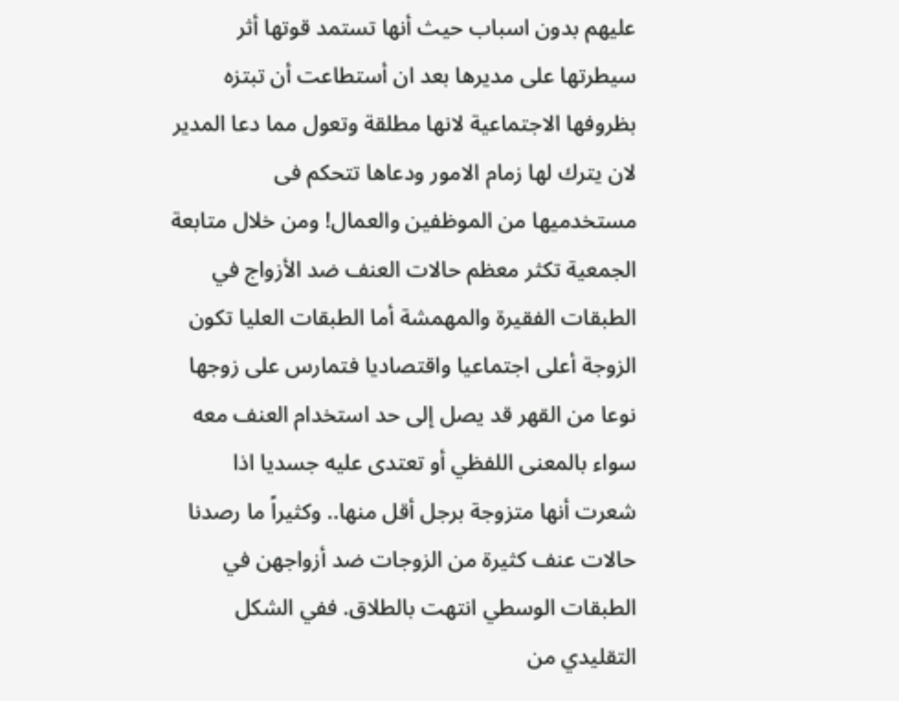عليهم بدون اسباب حيث أنها تستمد قوتها أثر سيطرتها على مديرها بعد ان أستطاعت أن تبتزه بظروفها الاجتماعية لانها مطلقة وتعول مما دعا المدير لان يترك لها زمام الامور ودعاها تتحكم فى مستخدميها من الموظفين والعمال! ومن خلال متابعة الجمعية تكثر معظم حالات العنف ضد الأزواج في الطبقات الفقيرة والمهمشة أما الطبقات العليا تكون الزوجة أعلى اجتماعيا واقتصاديا فتمارس على زوجها نوعا من القهر قد يصل إلى حد استخدام العنف معه سواء بالمعنى اللفظي أو تعتدى عليه جسديا اذا شعرت أنها متزوجة برجل أقل منها.. وكثيراً ما رصدنا حالات عنف كثيرة من الزوجات ضد أزواجهن في الطبقات الوسطي انتهت بالطلاق. ففي الشكل التقليدي من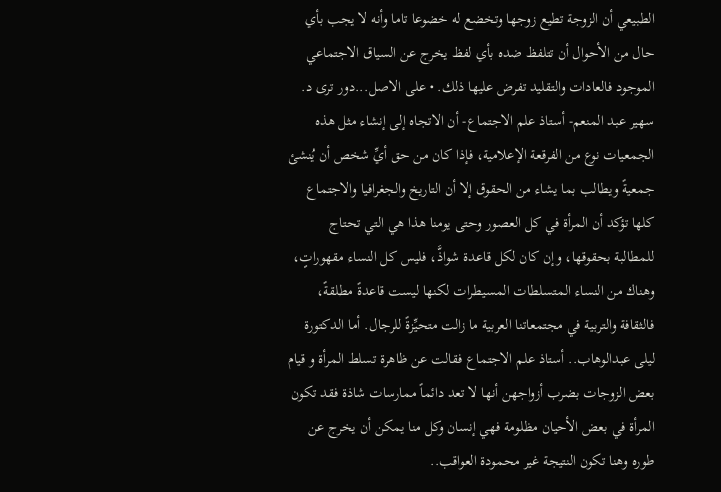الطبيعي أن الزوجة تطيع زوجها وتخضع له خضوعا تاما وأنه لا يجب بأي حال من الأحوال أن تتلفظ ضده بأي لفظ يخرج عن السياق الاجتماعي الموجود فالعادات والتقليد تفرض عليها ذلك. • على الاصل...دور ترى د. سهير عبد المنعم- أستاذ علم الاجتماع- أن الاتجاه إلى إنشاء مثل هذه الجمعيات نوع من الفرقعة الإعلامية، فإذا كان من حق أيِّ شخص أن يُنشئ جمعيةً ويطالب بما يشاء من الحقوق إلا أن التاريخ والجغرافيا والاجتماع كلها تؤكد أن المرأة في كل العصور وحتى يومنا هذا هي التي تحتاج للمطالبة بحقوقها، وإن كان لكل قاعدة شواذَّ، فليس كل النساء مقهوراتٍ، وهناك من النساء المتسلطات المسيطرات لكنها ليست قاعدةً مطلقةً، فالثقافة والتربية في مجتمعاتنا العربية ما زالت متحيِّزةً للرجال. أما الدكتورة ليلى عبدالوهاب.. أستاذ علم الاجتماع فقالت عن ظاهرة تسلط المرأة و قيام بعض الزوجات بضرب أزواجهن أنها لا تعد دائماً ممارسات شاذة فقد تكون المرأة في بعض الأحيان مظلومة فهي إنسان وكل منا يمكن أن يخرج عن طوره وهنا تكون النتيجة غير محمودة العواقب..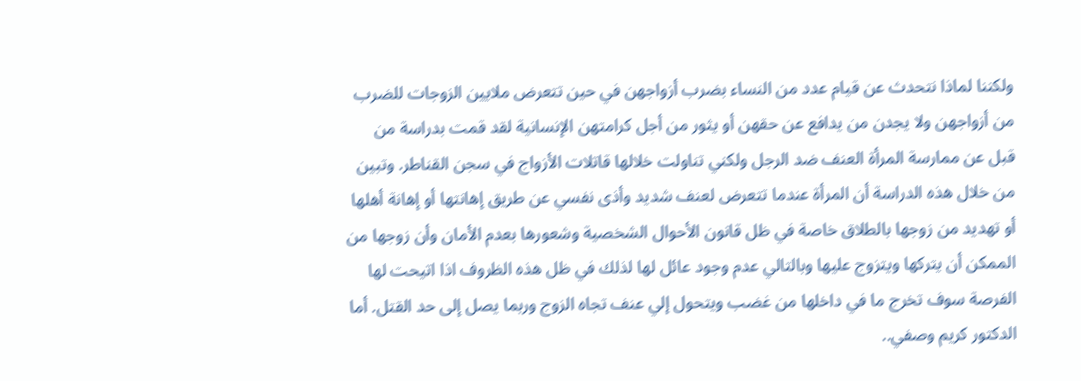ولكننا لماذا نتحدث عن قيام عدد من النساء بضرب أزواجهن في حين تتعرض ملايين الزوجات للضرب من أزواجهن ولا يجدن من يدافع عن حقهن أو يثور من أجل كرامتهن الإنسانية لقد قمت بدراسة من قبل عن ممارسة المرأة العنف ضد الرجل ولكني تناولت خلالها قاتلات الأزواج في سجن القناطر. وتبين من خلال هذه الدراسة أن المرأة عندما تتعرض لعنف شديد وأذى نفسي عن طريق إهانتها أو إهانة أهلها أو تهديد من زوجها بالطلاق خاصة في ظل قانون الأحوال الشخصية وشعورها بعدم الأمان وأن زوجها من الممكن أن يتركها ويتزوج عليها وبالتالي عدم وجود عائل لها لذلك في ظل هذه الظروف اذا اتيحت لها الفرصة سوف تخرج ما في داخلها من غضب ويتحول إلي عنف تجاه الزوج وربما يصل إلى حد القتل. أما الدكتور كريم وصفي..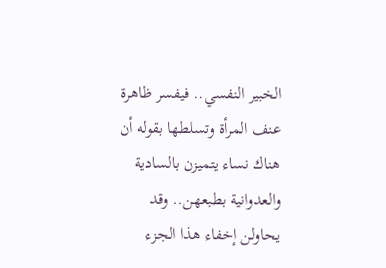الخبير النفسي.. فيفسر ظاهرة عنف المرأة وتسلطها بقوله أن هناك نساء يتميزن بالسادية والعدوانية بطبعهن.. وقد يحاولن إخفاء هذا الجزء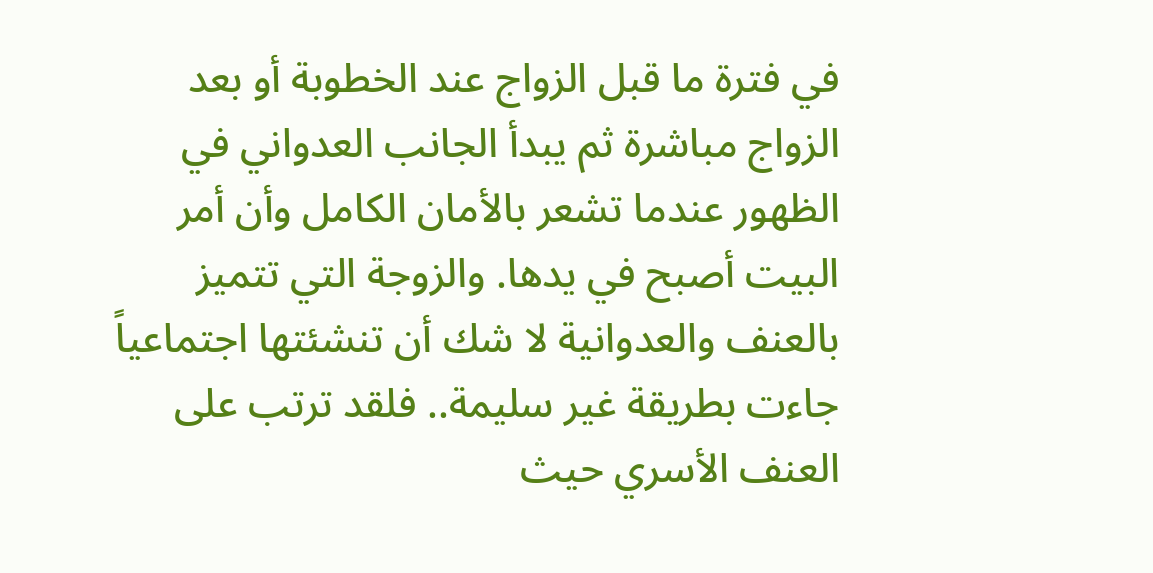في فترة ما قبل الزواج عند الخطوبة أو بعد الزواج مباشرة ثم يبدأ الجانب العدواني في الظهور عندما تشعر بالأمان الكامل وأن أمر البيت أصبح في يدها. والزوجة التي تتميز بالعنف والعدوانية لا شك أن تنشئتها اجتماعياً جاءت بطريقة غير سليمة.. فلقد ترتب على العنف الأسري حيث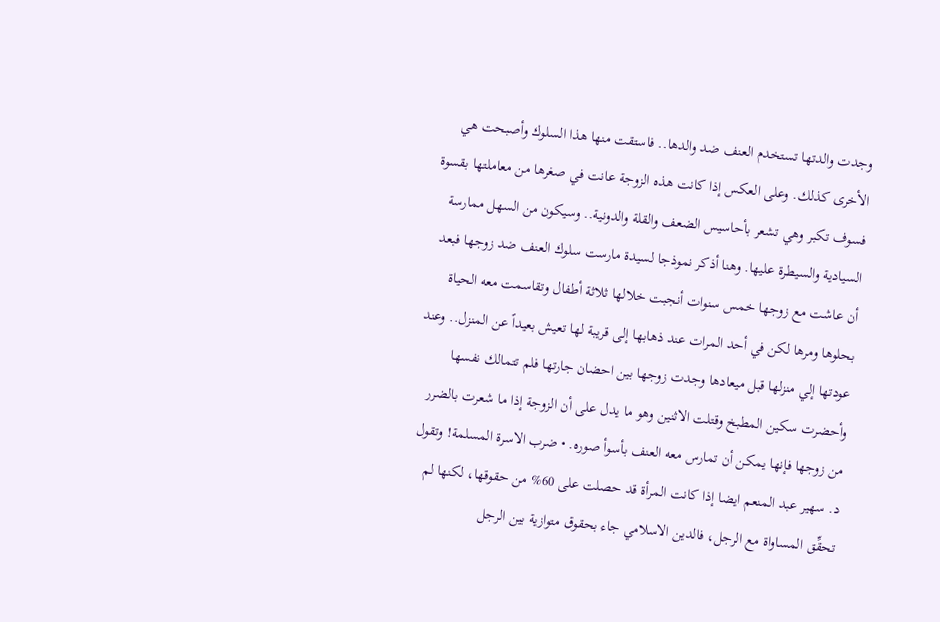وجدت والدتها تستخدم العنف ضد والدها.. فاستقت منها هذا السلوك وأصبحت هي الأخرى كذلك. وعلى العكس إذا كانت هذه الزوجة عانت في صغرها من معاملتها بقسوة فسوف تكبر وهي تشعر بأحاسيس الضعف والقلة والدونية.. وسيكون من السهل ممارسة السيادية والسيطرة عليها. وهنا أذكر نموذجا لسيدة مارست سلوك العنف ضد زوجها فبعد أن عاشت مع زوجها خمس سنوات أنجبت خلالها ثلاثة أطفال وتقاسمت معه الحياة بحلوها ومرها لكن في أحد المرات عند ذهابها إلى قريبة لها تعيش بعيداً عن المنزل.. وعند عودتها إلي منزلها قبل ميعادها وجدت زوجها بين احضان جارتها فلم تتمالك نفسها وأحضرت سكين المطبخ وقتلت الاثنين وهو ما يدل على أن الزوجة إذا ما شعرت بالضرر من زوجها فإنها يمكن أن تمارس معه العنف بأسوأ صوره. • ضرب الاسرة المسلمة! وتقول د. سهير عبد المنعم ايضا إذا كانت المرأة قد حصلت على 60% من حقوقها، لكنها لم تحقِّق المساواة مع الرجل، فالدين الاسلامي جاء بحقوق متوازية بين الرجل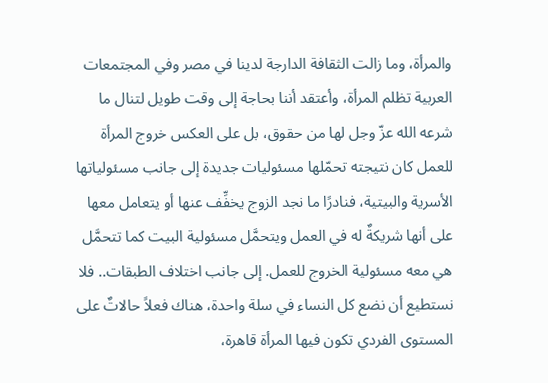والمرأة، وما زالت الثقافة الدارجة لدينا في مصر وفي المجتمعات العربية تظلم المرأة، وأعتقد أننا بحاجة إلى وقت طويل لتنال ما شرعه الله عزّ وجل لها من حقوق، بل على العكس خروج المرأة للعمل كان نتيجته تحمّلها مسئوليات جديدة إلى جانب مسئولياتها الأسرية والبيتية، فنادرًا ما نجد الزوج يخفِّف عنها أو يتعامل معها على أنها شريكةٌ له في العمل ويتحمَّل مسئولية البيت كما تتحمَّل هي معه مسئولية الخروج للعمل. إلى جانب اختلاف الطبقات.. فلا نستطيع أن نضع كل النساء في سلة واحدة، هناك فعلاً حالاتٌ على المستوى الفردي تكون فيها المرأة قاهرة،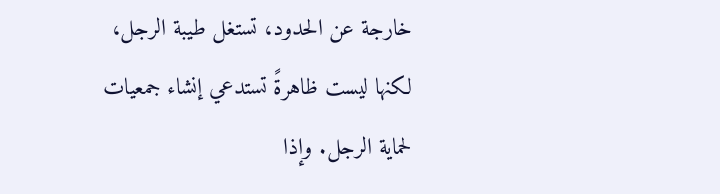خارجة عن الحدود، تستغل طيبة الرجل، لكنها ليست ظاهرةً تستدعي إنشاء جمعيات لحماية الرجل. وإذا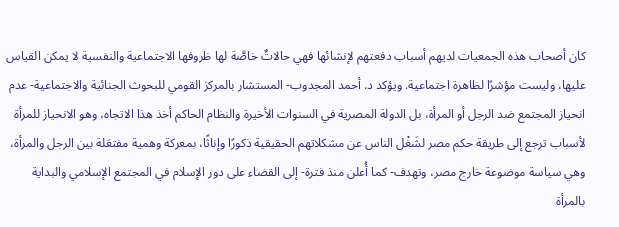كان أصحاب هذه الجمعيات لديهم أسباب دفعتهم لإنشائها فهي حالاتٌ خاصَّة لها ظروفها الاجتماعية والنفسية لا يمكن القياس عليها، وليست مؤشرًا لظاهرة اجتماعية. ويؤكد د. أحمد المجدوب- المستشار بالمركز القومي للبحوث الجنائية والاجتماعية- عدم انحياز المجتمع ضد الرجل أو المرأة، بل الدولة المصرية في السنوات الأخيرة والنظام الحاكم أخذ هذا الاتجاه، وهو الانحياز للمرأة لأسباب ترجع إلى طريقة حكم مصر لشَغْل الناس عن مشكلاتهم الحقيقية ذكورًا وإناثًا، بمعركة وهمية مفتعَلة بين الرجل والمرأة، وهي سياسة موضوعة خارج مصر، وتهدف- كما أُعلن منذ فترة- إلى القضاء على دور الإسلام في المجتمع الإسلامي والبداية بالمرأة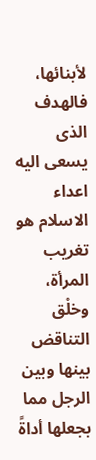لأبنائها، فالهدف الذى يسعى اليه اعداء الاسلام هو تغريب المرأة، وخلْق التناقض بينها وبين الرجل مما بجعلها أداةً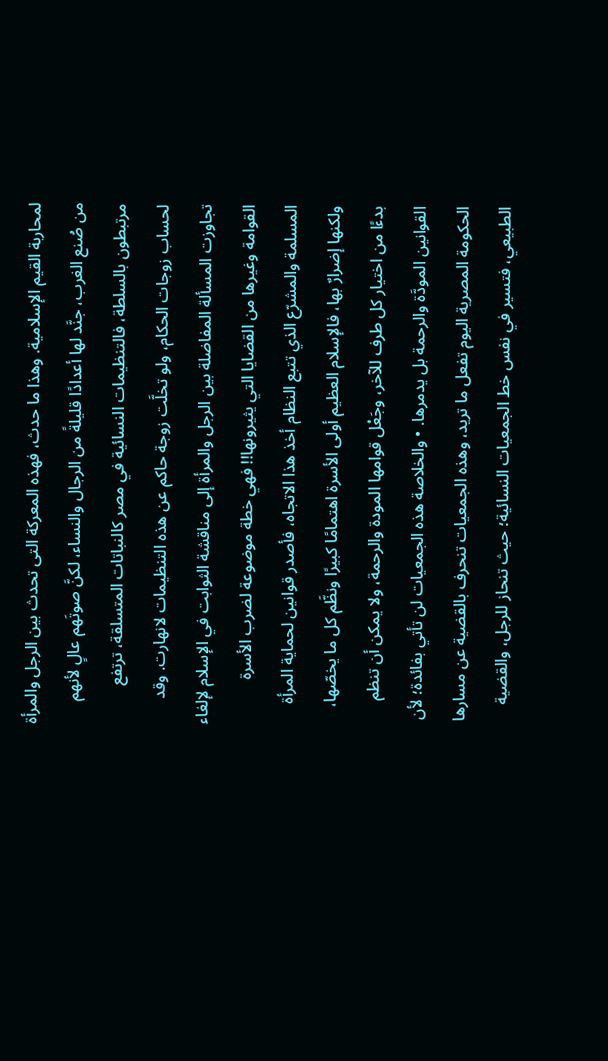لمحاربة القيم الإسلامية. وهذا ما حدث، فهذه المعركة التى تحدث بين الرجل والمرأة من صُنع الغرب، جنَّد لها أعدادًا قليلةً من الرجال والنساء، لكنَّ صوتَهم عالٍ لأنهم مرتبطون بالسلطة، فالتنظيمات النسائية في مصر كالنباتات المتسلقة، ترتفع لحساب زوجات الحكام، ولو تخلَّت زوجة حاكم عن هذه التنظيمات لانهارت. وقد تجاوزت المسألة المفاضلة بين الرجل والمرأة إلى مناقشة الثوابت في الإسلام لإلغاء القوامة وغيرها من القضايا التي يثيرونها!! فهي خطة موضوعة لضرب الأسرة المسلمة والمشرّع الذي تتبع النظام أخذ هذا الاتجاه، فأصدر قوانين لحماية المرأة ولكنها إضرارٌ بها، فالإسلام العظيم أولى الأسرة اهتمامًا كبيرًا ونظَّم كل ما يخصّها، بدءًا من اختيار كل طرف للآخر، وجَعْل قوامها المودة والرحمة، ولا يمكن أن تنظم القوانين المودَّة والرحمة بل يدمرها. • والخلاصة هذه الجمعيات لن تأتي بفائدة؛ لأن الحكومة المصرية اليوم تفعل ما تريد، وهذه الجمعيات تنحرف بالقضية عن مسارها الطبيعي، فتسير في نفس خط الجمعيات النسائية؛ حيث تنحاز للرجل، والقضية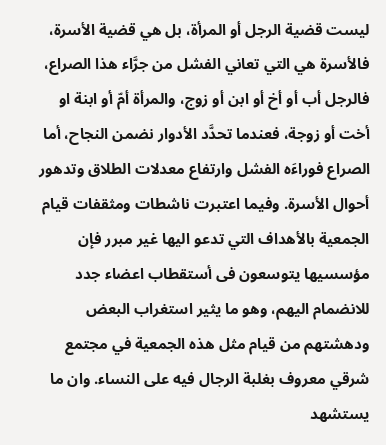ليست قضية الرجل أو المرأة، بل هي قضية الأسرة، فالأسرة هي التي تعاني الفشل من جرَّاء هذا الصراع، فالرجل أب أو أخ أو ابن أو زوج، والمرأة أمّ أو ابنة او أخت أو زوجة، فعندما تحدَّد الأدوار نضمن النجاح، أما الصراع فوراءَه الفشل وارتفاع معدلات الطلاق وتدهور أحوال الأسرة. وفيما اعتبرت ناشطات ومثقفات قيام الجمعية بالأهداف التي تدعو اليها غير مبرر فإن مؤسسيها يتوسعون فى أستقطاب اعضاء جدد للانضمام اليهم، وهو ما يثير استغراب البعض ودهشتهم من قيام مثل هذه الجمعية في مجتمع شرقي معروف بغلبة الرجال فيه على النساء. وان ما يستشهد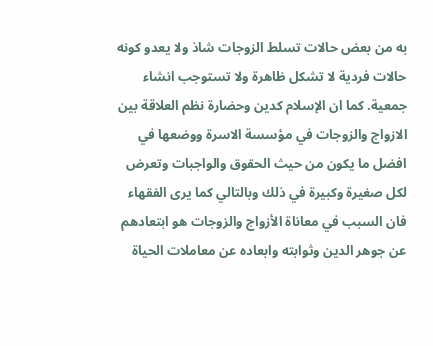به من بعض حالات تسلط الزوجات شاذ ولا يعدو كونه حالات فردية لا تشكل ظاهرة ولا تستوجب انشاء جمعية. كما ان الإسلام كدين وحضارة نظم العلاقة بين الازواج والزوجات في مؤسسة الاسرة ووضعها في افضل ما يكون من حيث الحقوق والواجبات وتعرض لكل صغيرة وكبيرة في ذلك وبالتالي كما يرى الفقهاء فان السبب في معاناة الأزواج والزوجات هو ابتعادهم عن جوهر الدين وثوابته وابعاده عن معاملات الحياة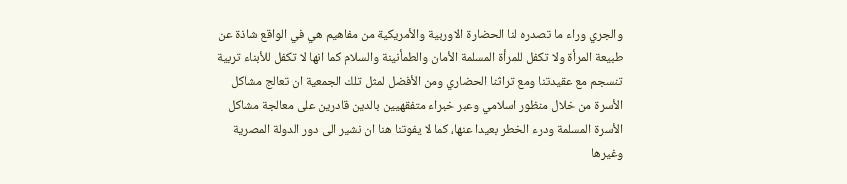والجري وراء ما تصدره لنا الحضارة الاوربية والأمريكية من مفاهيم هي في الواقع شاذة عن طبيعة المرأة ولا تكفل للمرأة المسلمة الأمان والطمأنينة والسلام كما انها لا تكفل للأبناء تربية تنسجم مع عقيدتنا ومع تراثنا الحضاري ومن الأفضل لمثل تلك الجمعية ان تعالج مشاكل الأسرة من خلال منظور اسلامي وعبر خبراء متفقهيين بالدين قادرين على معالجة مشاكل الأسرة المسلمة ودرء الخطر بعيدا عنها، كما لا يفوتنا هنا ان نشير الى دور الدولة المصرية وغيرها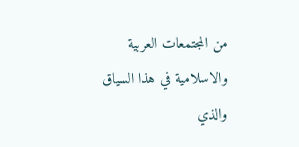من المجتمعات العربية والاسلامية في هذا السياق والذي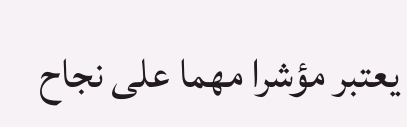يعتبر مؤشرا مهما على نجاح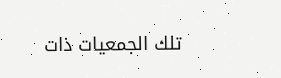تلك الجمعيات ذات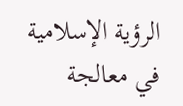الرؤية الإسلامية في معالجة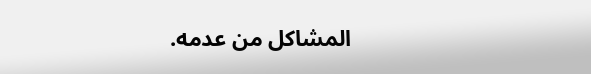المشاكل من عدمه.